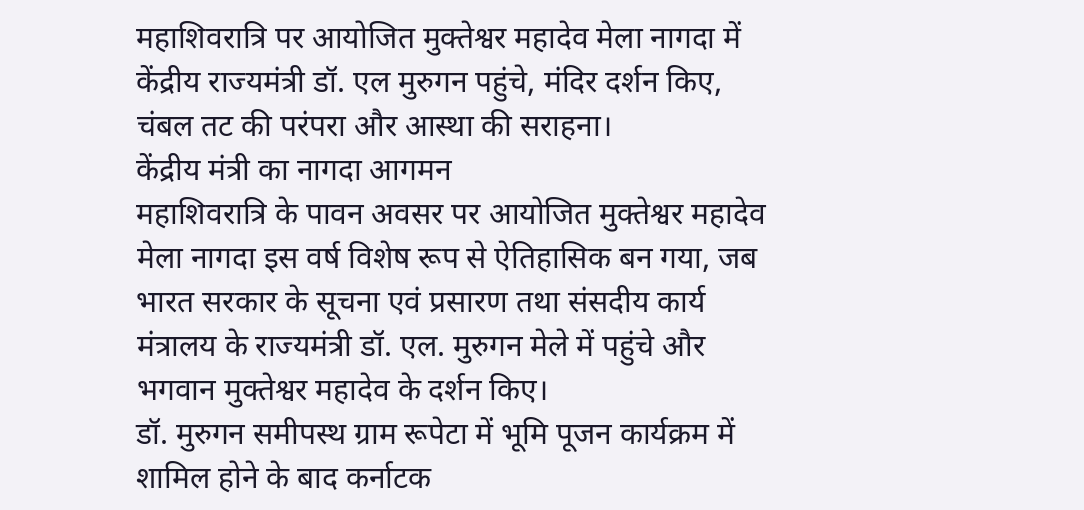महाशिवरात्रि पर आयोजित मुक्तेश्वर महादेव मेला नागदा में केंद्रीय राज्यमंत्री डॉ. एल मुरुगन पहुंचे, मंदिर दर्शन किए, चंबल तट की परंपरा और आस्था की सराहना।
केंद्रीय मंत्री का नागदा आगमन
महाशिवरात्रि के पावन अवसर पर आयोजित मुक्तेश्वर महादेव मेला नागदा इस वर्ष विशेष रूप से ऐतिहासिक बन गया, जब भारत सरकार के सूचना एवं प्रसारण तथा संसदीय कार्य मंत्रालय के राज्यमंत्री डॉ. एल. मुरुगन मेले में पहुंचे और भगवान मुक्तेश्वर महादेव के दर्शन किए।
डॉ. मुरुगन समीपस्थ ग्राम रूपेटा में भूमि पूजन कार्यक्रम में शामिल होने के बाद कर्नाटक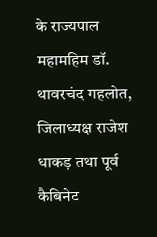के राज्यपाल महामहिम डॉ. थावरचंद गहलोत, जिलाध्यक्ष राजेश धाकड़ तथा पूर्व कैबिनेट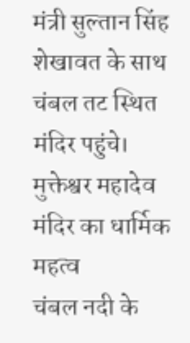मंत्री सुल्तान सिंह शेखावत के साथ चंबल तट स्थित मंदिर पहुंचे।
मुक्तेश्वर महादेव मंदिर का धार्मिक महत्व
चंबल नदी के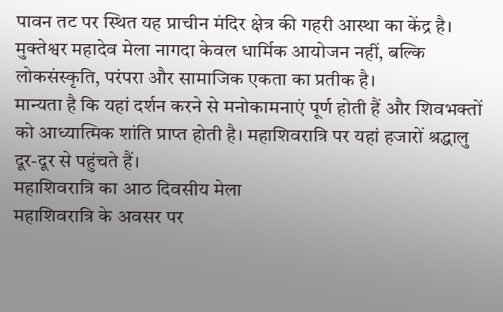पावन तट पर स्थित यह प्राचीन मंदिर क्षेत्र की गहरी आस्था का केंद्र है।
मुक्तेश्वर महादेव मेला नागदा केवल धार्मिक आयोजन नहीं, बल्कि लोकसंस्कृति, परंपरा और सामाजिक एकता का प्रतीक है।
मान्यता है कि यहां दर्शन करने से मनोकामनाएं पूर्ण होती हैं और शिवभक्तों को आध्यात्मिक शांति प्राप्त होती है। महाशिवरात्रि पर यहां हजारों श्रद्धालु दूर-दूर से पहुंचते हैं।
महाशिवरात्रि का आठ दिवसीय मेला
महाशिवरात्रि के अवसर पर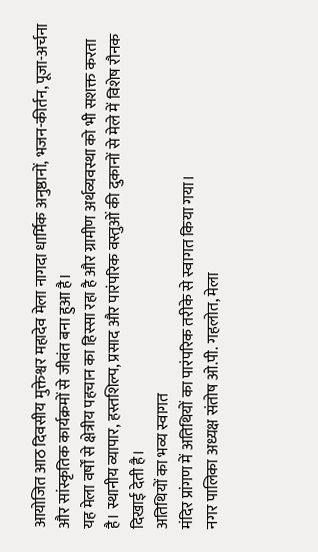आयोजित आठ दिवसीय मुक्तेश्वर महादेव मेला नागदा धार्मिक अनुष्ठानों, भजन-कीर्तन, पूजा-अर्चना और सांस्कृतिक कार्यक्रमों से जीवंत बना हुआ है।
यह मेला वर्षों से क्षेत्रीय पहचान का हिस्सा रहा है और ग्रामीण अर्थव्यवस्था को भी सशक्त करता है। स्थानीय व्यापार, हस्तशिल्प, प्रसाद और पारंपरिक वस्तुओं की दुकानों से मेले में विशेष रौनक दिखाई देती है।
अतिथियों का भव्य स्वागत
मंदिर प्रांगण में अतिथियों का पारंपरिक तरीके से स्वागत किया गया।
नगर पालिका अध्यक्ष संतोष ओ.पी. गहलोत, मेला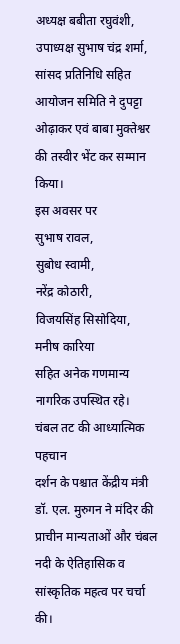अध्यक्ष बबीता रघुवंशी, उपाध्यक्ष सुभाष चंद्र शर्मा, सांसद प्रतिनिधि सहित आयोजन समिति ने दुपट्टा ओढ़ाकर एवं बाबा मुक्तेश्वर की तस्वीर भेंट कर सम्मान किया।
इस अवसर पर
सुभाष रावल,
सुबोध स्वामी,
नरेंद्र कोठारी,
विजयसिंह सिसोदिया,
मनीष कारिया
सहित अनेक गणमान्य नागरिक उपस्थित रहे।
चंबल तट की आध्यात्मिक पहचान
दर्शन के पश्चात केंद्रीय मंत्री डॉ. एल. मुरुगन ने मंदिर की प्राचीन मान्यताओं और चंबल नदी के ऐतिहासिक व सांस्कृतिक महत्व पर चर्चा की।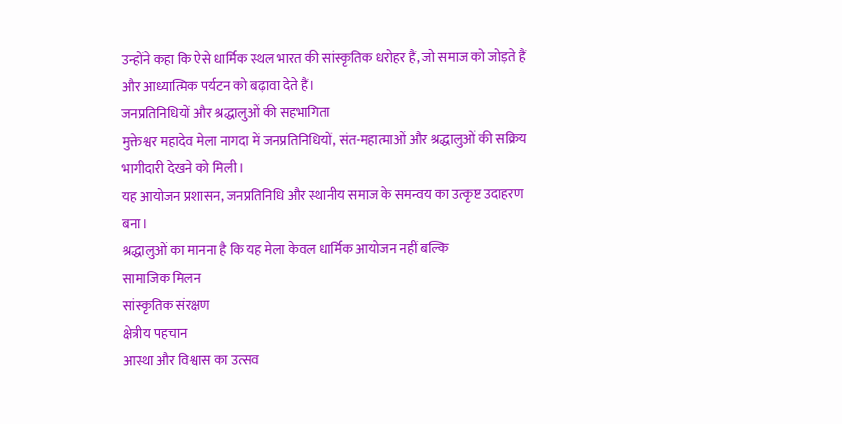उन्होंने कहा कि ऐसे धार्मिक स्थल भारत की सांस्कृतिक धरोहर हैं, जो समाज को जोड़ते हैं और आध्यात्मिक पर्यटन को बढ़ावा देते हैं।
जनप्रतिनिधियों और श्रद्धालुओं की सहभागिता
मुक्तेश्वर महादेव मेला नागदा में जनप्रतिनिधियों, संत-महात्माओं और श्रद्धालुओं की सक्रिय भागीदारी देखने को मिली।
यह आयोजन प्रशासन, जनप्रतिनिधि और स्थानीय समाज के समन्वय का उत्कृष्ट उदाहरण बना।
श्रद्धालुओं का मानना है कि यह मेला केवल धार्मिक आयोजन नहीं बल्कि
सामाजिक मिलन
सांस्कृतिक संरक्षण
क्षेत्रीय पहचान
आस्था और विश्वास का उत्सव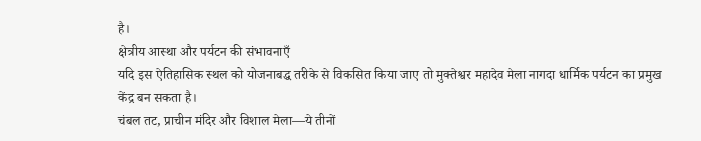है।
क्षेत्रीय आस्था और पर्यटन की संभावनाएँ
यदि इस ऐतिहासिक स्थल को योजनाबद्ध तरीके से विकसित किया जाए तो मुक्तेश्वर महादेव मेला नागदा धार्मिक पर्यटन का प्रमुख केंद्र बन सकता है।
चंबल तट, प्राचीन मंदिर और विशाल मेला—ये तीनों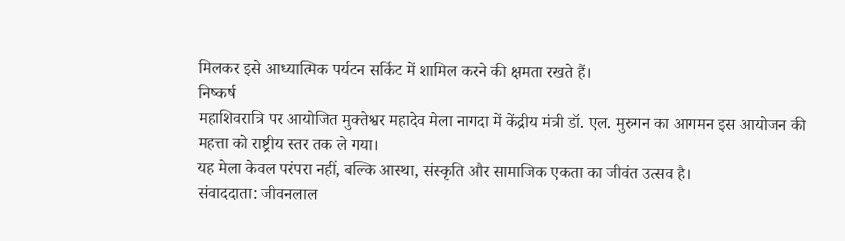मिलकर इसे आध्यात्मिक पर्यटन सर्किट में शामिल करने की क्षमता रखते हैं।
निष्कर्ष
महाशिवरात्रि पर आयोजित मुक्तेश्वर महादेव मेला नागदा में केंद्रीय मंत्री डॉ. एल. मुरुगन का आगमन इस आयोजन की महत्ता को राष्ट्रीय स्तर तक ले गया।
यह मेला केवल परंपरा नहीं, बल्कि आस्था, संस्कृति और सामाजिक एकता का जीवंत उत्सव है।
संवाददाता: जीवनलाल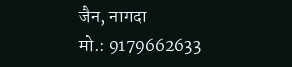जैन, नागदा
मो.: 9179662633